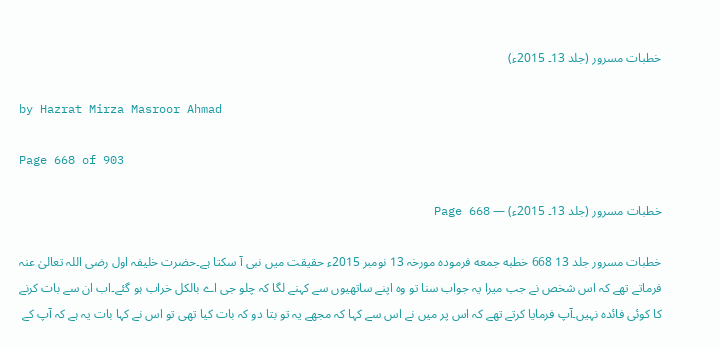خطبات مسرور (جلد 13۔ 2015ء)

by Hazrat Mirza Masroor Ahmad

Page 668 of 903

خطبات مسرور (جلد 13۔ 2015ء) — Page 668

خطبات مسرور جلد 13 668 خطبه جمعه فرمودہ مورخہ 13 نومبر 2015ء حقیقت میں نبی آ سکتا ہے۔حضرت خلیفہ اول رضی اللہ تعالیٰ عنہ فرماتے تھے کہ اس شخص نے جب میرا یہ جواب سنا تو وہ اپنے ساتھیوں سے کہنے لگا کہ چلو جی اے بالکل خراب ہو گئے۔اب ان سے بات کرنے کا کوئی فائدہ نہیں۔آپ فرمایا کرتے تھے کہ اس پر میں نے اس سے کہا کہ مجھے یہ تو بتا دو کہ بات کیا تھی تو اس نے کہا بات یہ ہے کہ آپ کے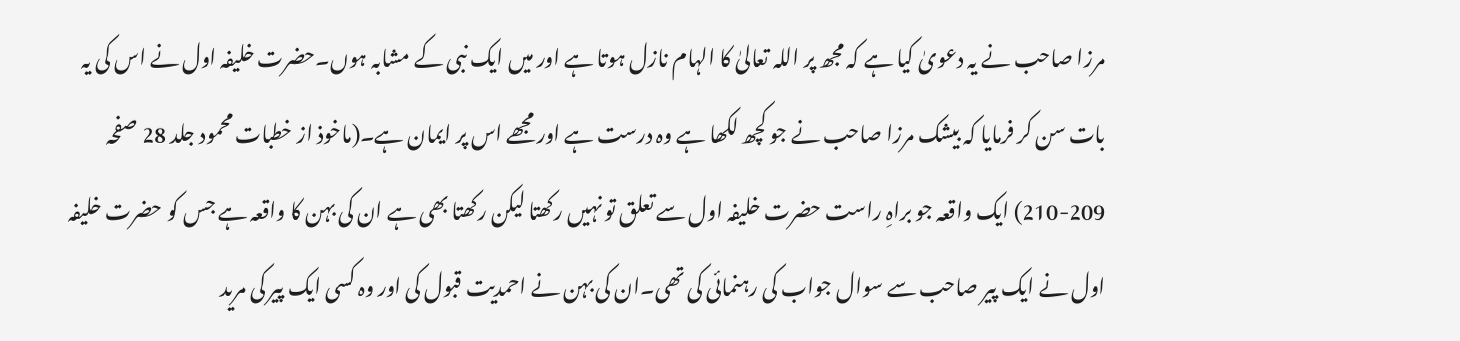مرزا صاحب نے یہ دعویٰ کیا ہے کہ مجھ پر اللہ تعالیٰ کا الہام نازل ہوتا ہے اور میں ایک نبی کے مشابہ ہوں۔حضرت خلیفہ اول نے اس کی یہ بات سن کر فرمایا کہ بیشک مرزا صاحب نے جو کچھ لکھا ہے وہ درست ہے اور مجھے اس پر ایمان ہے۔(ماخوذ از خطبات محمود جلد 28 صفحہ 209-210) ایک واقعہ جو براہِ راست حضرت خلیفہ اول سے تعلق تو نہیں رکھتا لیکن رکھتا بھی ہے ان کی بہن کا واقعہ ہے جس کو حضرت خلیفہ اول نے ایک پیر صاحب سے سوال جواب کی رہنمائی کی تھی۔ان کی بہن نے احمدیت قبول کی اور وہ کسی ایک پیر کی مرید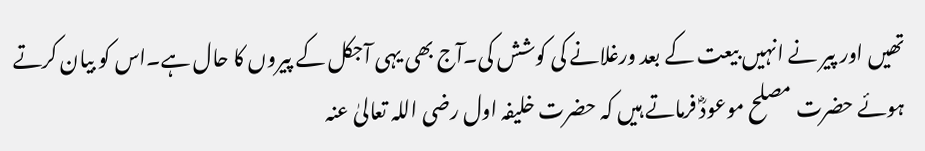تھیں اور پیر نے انہیں بیعت کے بعد ورغلانے کی کوشش کی۔آج بھی یہی آجکل کے پیروں کا حال ہے۔اس کو بیان کرتے ہوئے حضرت مصلح موعودؓ فرماتے ہیں کہ حضرت خلیفہ اول رضی اللہ تعالیٰ عنہ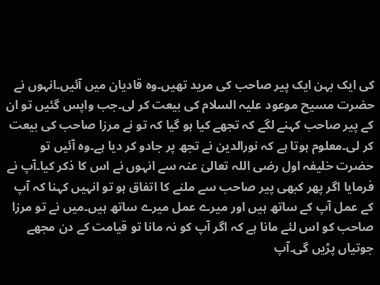کی ایک بہن ایک پیر صاحب کی مرید تھیں۔وہ قادیان میں آئیں۔انہوں نے حضرت مسیح موعود علیہ السلام کی بیعت کر لی۔جب واپس گئیں تو ان کے پیر صاحب کہنے لگے کہ تجھے کیا ہو گیا کہ تو نے مرزا صاحب کی بیعت کر لی۔معلوم ہوتا ہے کہ نورالدین نے تجھ پر جادو کر دیا ہے۔وہ آئیں تو حضرت خلیفہ اول رضی اللہ تعالیٰ عنہ سے انہوں نے اس کا ذکر کیا۔آپ نے فرمایا اگر پھر کبھی پیر صاحب سے ملنے کا اتفاق ہو تو انہیں کہنا کہ آپ کے عمل آپ کے ساتھ ہیں اور میرے عمل میرے ساتھ ہیں۔میں نے تو مرزا صاحب کو اس لئے مانا ہے کہ اگر آپ کو نہ مانا تو قیامت کے دن مجھے جوتیاں پڑیں گی۔آپ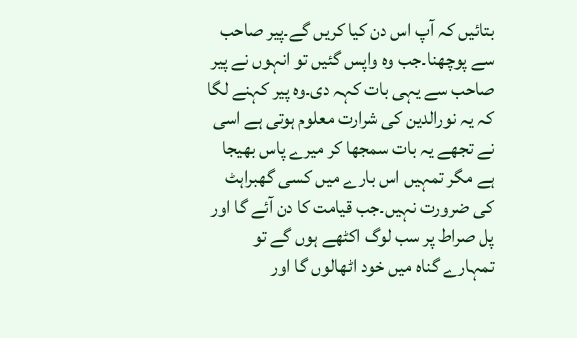بتائیں کہ آپ اس دن کیا کریں گے۔پیر صاحب سے پوچھنا۔جب وہ واپس گئیں تو انہوں نے پیر صاحب سے یہی بات کہہ دی۔وہ پیر کہنے لگا کہ یہ نورالدین کی شرارت معلوم ہوتی ہے اسی نے تجھے یہ بات سمجھا کر میرے پاس بھیجا ہے مگر تمہیں اس بارے میں کسی گھبراہٹ کی ضرورت نہیں۔جب قیامت کا دن آئے گا اور پل صراط پر سب لوگ اکٹھے ہوں گے تو تمہارے گناہ میں خود اٹھالوں گا اور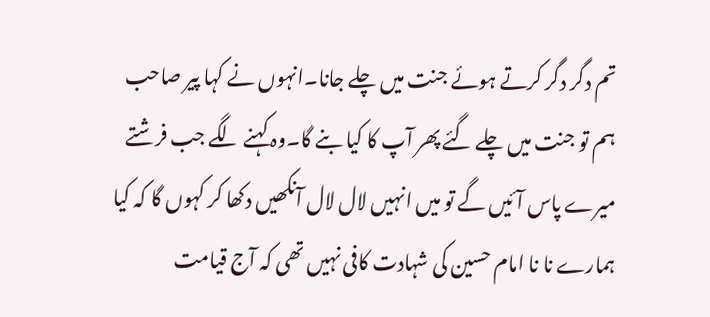تم دگر دگر کرتے ہوئے جنت میں چلے جانا۔انہوں نے کہا پیر صاحب ہم تو جنت میں چلے گئے پھر آپ کا کیا بنے گا۔وہ کہنے لگے جب فرشتے میرے پاس آئیں گے تو میں انہیں لال لال آنکھیں دکھا کر کہوں گا کہ کیا ہمارے نا نا امام حسین کی شہادت کافی نہیں تھی کہ آج قیامت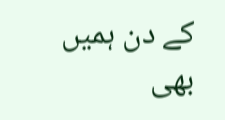کے دن ہمیں بھی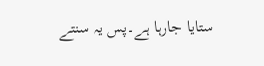ستایا جارہا ہے۔پس یہ سنتے